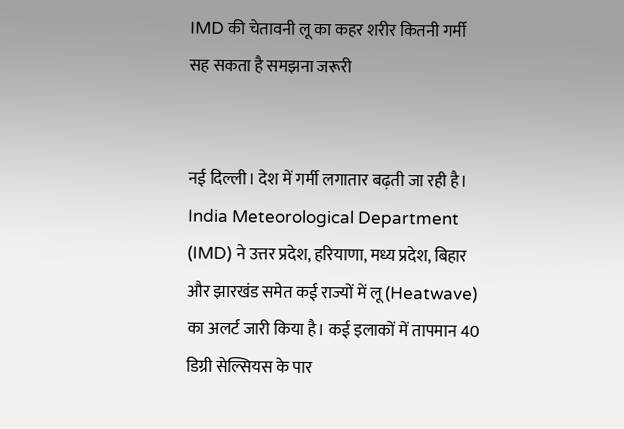IMD की चेतावनी लू का कहर शरीर कितनी गर्मी सह सकता है समझना जरूरी


नई दिल्ली। देश में गर्मी लगातार बढ़ती जा रही है। India Meteorological Department (IMD) ने उत्तर प्रदेश, हरियाणा, मध्य प्रदेश, बिहार और झारखंड समेत कई राज्यों में लू (Heatwave) का अलर्ट जारी किया है। कई इलाकों में तापमान 40 डिग्री सेल्सियस के पार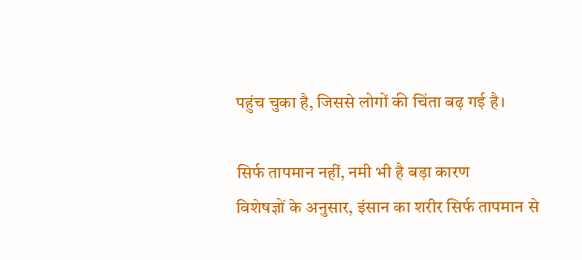पहुंच चुका है, जिससे लोगों की चिंता बढ़ गई है।

सिर्फ तापमान नहीं, नमी भी है बड़ा कारण
विशेषज्ञों के अनुसार, इंसान का शरीर सिर्फ तापमान से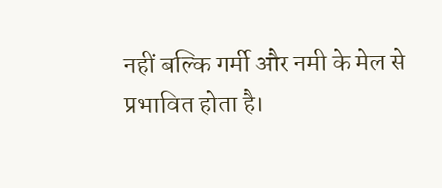नहीं बल्कि गर्मी और नमी के मेल से प्रभावित होता है।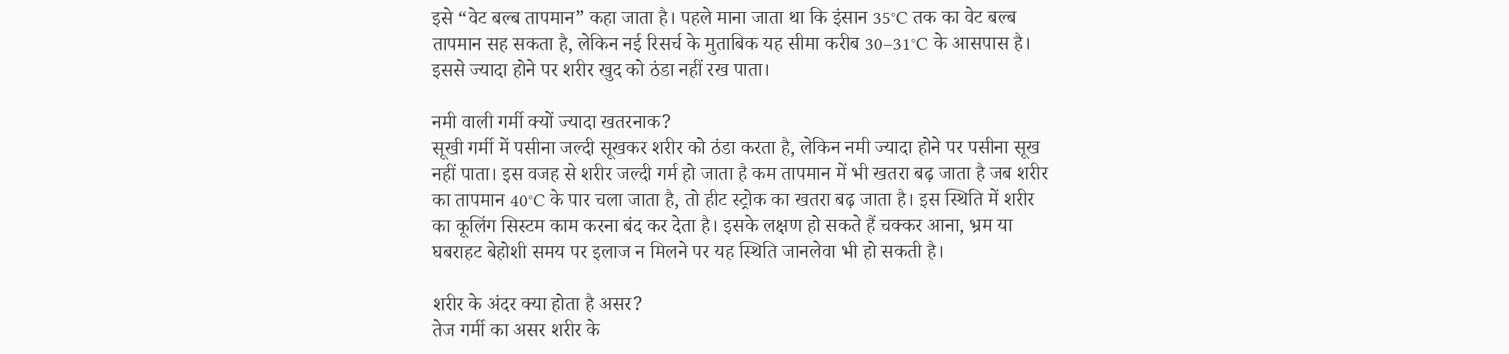इसे “वेट बल्ब तापमान” कहा जाता है। पहले माना जाता था कि इंसान 35°C तक का वेट बल्ब तापमान सह सकता है, लेकिन नई रिसर्च के मुताबिक यह सीमा करीब 30–31°C के आसपास है। इससे ज्यादा होने पर शरीर खुद को ठंडा नहीं रख पाता।

नमी वाली गर्मी क्यों ज्यादा खतरनाक?
सूखी गर्मी में पसीना जल्दी सूखकर शरीर को ठंडा करता है, लेकिन नमी ज्यादा होने पर पसीना सूख नहीं पाता। इस वजह से शरीर जल्दी गर्म हो जाता है कम तापमान में भी खतरा बढ़ जाता है जब शरीर का तापमान 40°C के पार चला जाता है, तो हीट स्ट्रोक का खतरा बढ़ जाता है। इस स्थिति में शरीर का कूलिंग सिस्टम काम करना बंद कर देता है। इसके लक्षण हो सकते हैं चक्कर आना, भ्रम या घबराहट बेहोशी समय पर इलाज न मिलने पर यह स्थिति जानलेवा भी हो सकती है।

शरीर के अंदर क्या होता है असर?
तेज गर्मी का असर शरीर के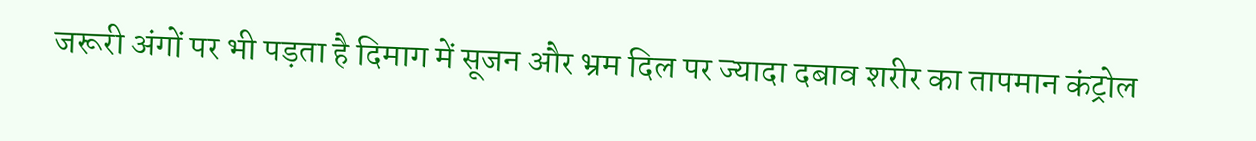जरूरी अंगों पर भी पड़ता है दिमाग में सूजन और भ्रम दिल पर ज्यादा दबाव शरीर का तापमान कंट्रोल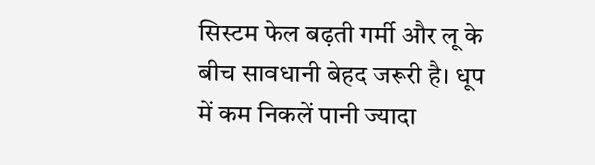सिस्टम फेल बढ़ती गर्मी और लू के बीच सावधानी बेहद जरूरी है। धूप में कम निकलें पानी ज्यादा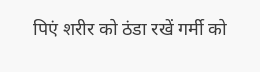पिएं शरीर को ठंडा रखें गर्मी को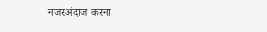नजरअंदाज करना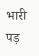भारी पड़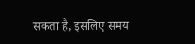सकता है, इसलिए समय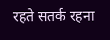रहते सतर्क रहना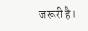जरूरी है।